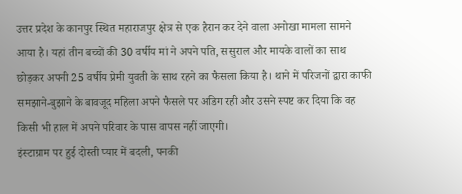उत्तर प्रदेश के कानपुर स्थित महाराजपुर क्षेत्र से एक हैरान कर देने वाला अनोखा मामला सामने आया है। यहां तीन बच्चों की 30 वर्षीय मां ने अपने पति, ससुराल और मायके वालों का साथ छोड़कर अपनी 25 वर्षीय प्रेमी युवती के साथ रहने का फैसला किया है। थाने में परिजनों द्वारा काफी समझाने-बुझाने के बावजूद महिला अपने फैसले पर अडिग रही और उसने स्पष्ट कर दिया कि वह किसी भी हाल में अपने परिवार के पास वापस नहीं जाएगी।
इंस्टाग्राम पर हुई दोस्ती प्यार में बदली, पनकी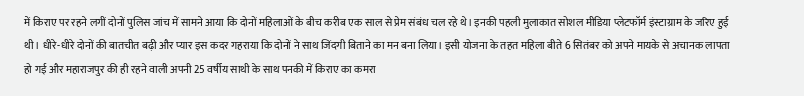में किराए पर रहने लगीं दोनों पुलिस जांच में सामने आया कि दोनों महिलाओं के बीच करीब एक साल से प्रेम संबंध चल रहे थे। इनकी पहली मुलाकात सोशल मीडिया प्लेटफॉर्म इंस्टाग्राम के जरिए हुई थी। धीरे-धीरे दोनों की बातचीत बढ़ी और प्यार इस कदर गहराया कि दोनों ने साथ जिंदगी बिताने का मन बना लिया। इसी योजना के तहत महिला बीते 6 सितंबर को अपने मायके से अचानक लापता हो गई और महाराजपुर की ही रहने वाली अपनी 25 वर्षीय साथी के साथ पनकी में किराए का कमरा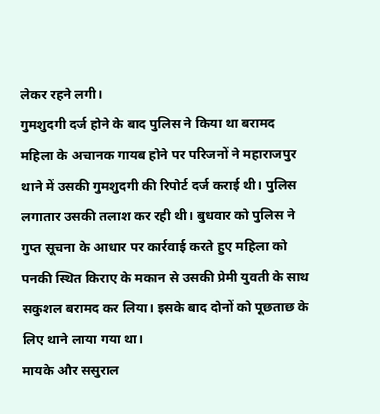लेकर रहने लगी।
गुमशुदगी दर्ज होने के बाद पुलिस ने किया था बरामद महिला के अचानक गायब होने पर परिजनों ने महाराजपुर थाने में उसकी गुमशुदगी की रिपोर्ट दर्ज कराई थी। पुलिस लगातार उसकी तलाश कर रही थी। बुधवार को पुलिस ने गुप्त सूचना के आधार पर कार्रवाई करते हुए महिला को पनकी स्थित किराए के मकान से उसकी प्रेमी युवती के साथ सकुशल बरामद कर लिया। इसके बाद दोनों को पूछताछ के लिए थाने लाया गया था।
मायके और ससुराल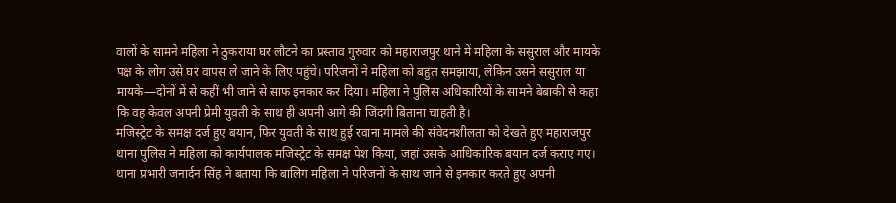वालों के सामने महिला ने ठुकराया घर लौटने का प्रस्ताव गुरुवार को महाराजपुर थाने में महिला के ससुराल और मायके पक्ष के लोग उसे घर वापस ले जाने के लिए पहुंचे। परिजनों ने महिला को बहुत समझाया, लेकिन उसने ससुराल या मायके—दोनों में से कहीं भी जाने से साफ इनकार कर दिया। महिला ने पुलिस अधिकारियों के सामने बेबाकी से कहा कि वह केवल अपनी प्रेमी युवती के साथ ही अपनी आगे की जिंदगी बिताना चाहती है।
मजिस्ट्रेट के समक्ष दर्ज हुए बयान, फिर युवती के साथ हुई रवाना मामले की संवेदनशीलता को देखते हुए महाराजपुर थाना पुलिस ने महिला को कार्यपालक मजिस्ट्रेट के समक्ष पेश किया, जहां उसके आधिकारिक बयान दर्ज कराए गए। थाना प्रभारी जनार्दन सिंह ने बताया कि बालिग महिला ने परिजनों के साथ जाने से इनकार करते हुए अपनी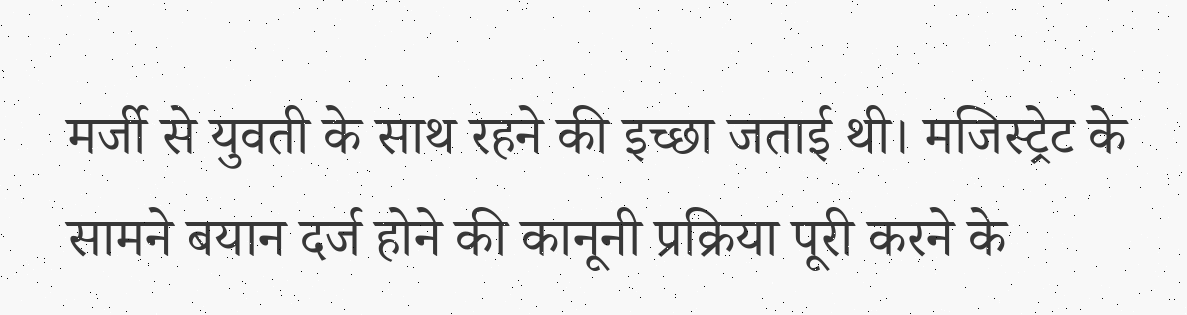मर्जी से युवती के साथ रहने की इच्छा जताई थी। मजिस्ट्रेट के सामने बयान दर्ज होने की कानूनी प्रक्रिया पूरी करने के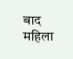बाद महिला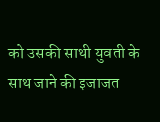को उसकी साथी युवती के साथ जाने की इजाजत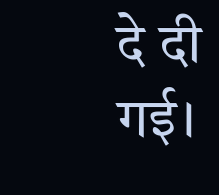दे दी गई।